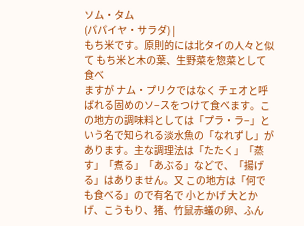ソム・タム
(パパイヤ・サラダ) |
もち米です。原則的には北タイの人々と似て もち米と木の葉、生野菜を惣菜として 食べ
ますが ナム・プリクではなく チェオと呼ばれる固めのソ−スをつけて食べます。この地方の調味料としては「プラ・ラ−」という名で知られる淡水魚の「なれずし」があります。主な調理法は「たたく」「蒸す」「煮る」「あぶる」などで、「揚げる」はありません。又 この地方は「何でも食べる」ので有名で 小とかげ 大とかげ、こうもり、猪、竹鼠赤蟻の卵、ふん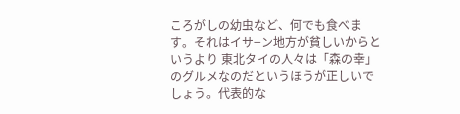ころがしの幼虫など、何でも食べます。それはイサ−ン地方が貧しいからというより 東北タイの人々は「森の幸」のグルメなのだというほうが正しいでしょう。代表的な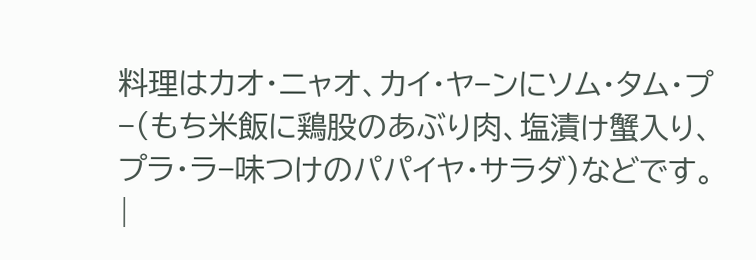料理はカオ・ニャオ、カイ・ヤ−ンにソム・タム・プ−(もち米飯に鶏股のあぶり肉、塩漬け蟹入り、プラ・ラ−味つけのパパイヤ・サラダ)などです。 |